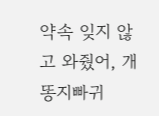약속 잊지 않고 와줬어, 개똥지빠귀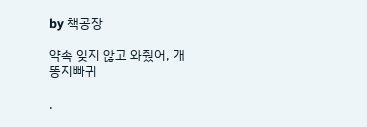by 책공장

약속 잊지 않고 와줬어, 개똥지빠귀

.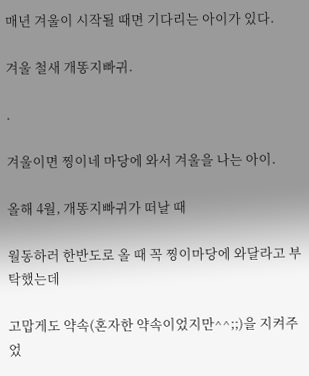매년 겨울이 시작될 때면 기다리는 아이가 있다.

겨울 철새 개똥지빠귀.

.

겨울이면 찡이네 마당에 와서 겨울을 나는 아이.

올해 4월, 개똥지빠귀가 떠날 때

월동하러 한반도로 올 때 꼭 찡이마당에 와달라고 부탁했는데

고맙게도 약속(혼자한 약속이었지만^^;;)을 지켜주었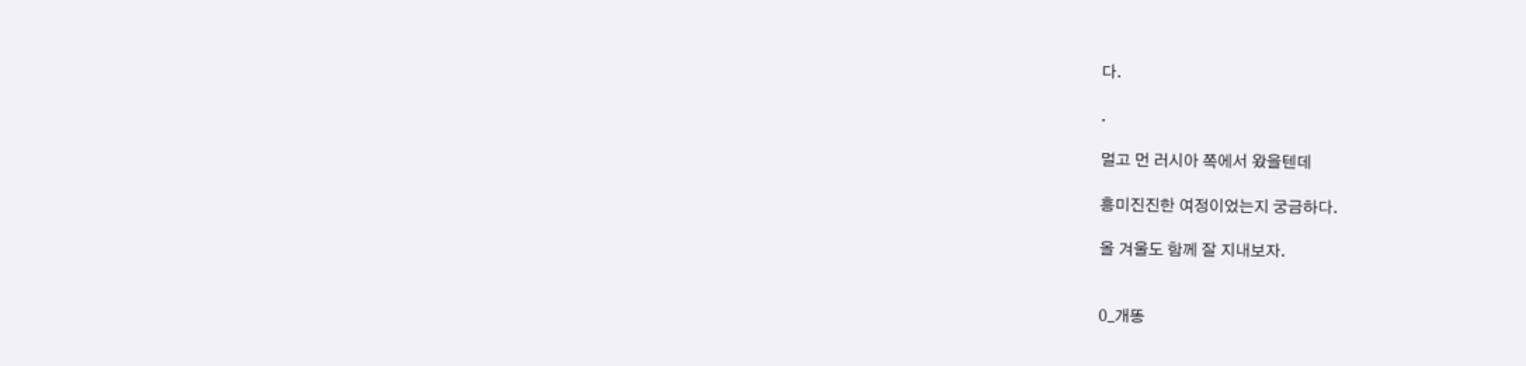다.

.

멀고 먼 러시아 쪽에서 왔을텐데

흥미진진한 여정이었는지 궁금하다.

올 겨울도 함께 잘 지내보자.


0_개똥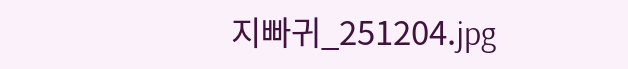지빠귀_251204.jpg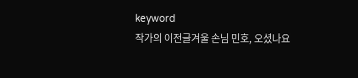keyword
작가의 이전글겨울 손님 민호, 오셨나요